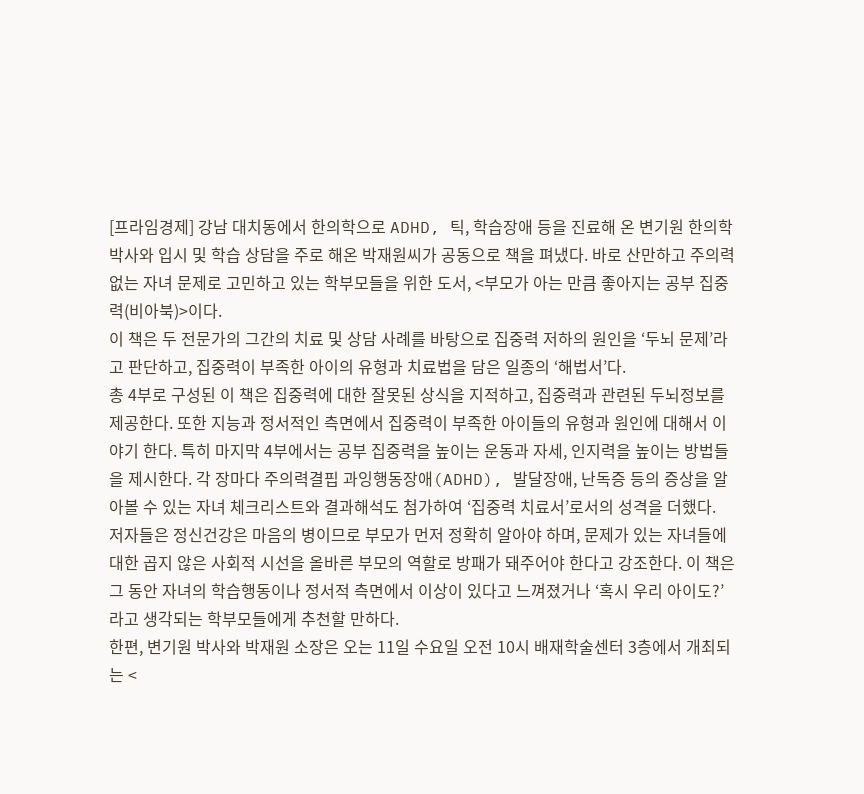[프라임경제] 강남 대치동에서 한의학으로 ADHD, 틱, 학습장애 등을 진료해 온 변기원 한의학 박사와 입시 및 학습 상담을 주로 해온 박재원씨가 공동으로 책을 펴냈다. 바로 산만하고 주의력 없는 자녀 문제로 고민하고 있는 학부모들을 위한 도서, <부모가 아는 만큼 좋아지는 공부 집중력(비아북)>이다.
이 책은 두 전문가의 그간의 치료 및 상담 사례를 바탕으로 집중력 저하의 원인을 ‘두뇌 문제’라고 판단하고, 집중력이 부족한 아이의 유형과 치료법을 담은 일종의 ‘해법서’다.
총 4부로 구성된 이 책은 집중력에 대한 잘못된 상식을 지적하고, 집중력과 관련된 두뇌정보를 제공한다. 또한 지능과 정서적인 측면에서 집중력이 부족한 아이들의 유형과 원인에 대해서 이야기 한다. 특히 마지막 4부에서는 공부 집중력을 높이는 운동과 자세, 인지력을 높이는 방법들을 제시한다. 각 장마다 주의력결핍 과잉행동장애(ADHD), 발달장애, 난독증 등의 증상을 알아볼 수 있는 자녀 체크리스트와 결과해석도 첨가하여 ‘집중력 치료서’로서의 성격을 더했다.
저자들은 정신건강은 마음의 병이므로 부모가 먼저 정확히 알아야 하며, 문제가 있는 자녀들에 대한 곱지 않은 사회적 시선을 올바른 부모의 역할로 방패가 돼주어야 한다고 강조한다. 이 책은 그 동안 자녀의 학습행동이나 정서적 측면에서 이상이 있다고 느껴졌거나 ‘혹시 우리 아이도?’ 라고 생각되는 학부모들에게 추천할 만하다.
한편, 변기원 박사와 박재원 소장은 오는 11일 수요일 오전 10시 배재학술센터 3층에서 개최되는 <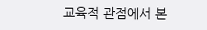교육적 관점에서 본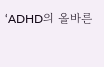‘ADHD의 올바른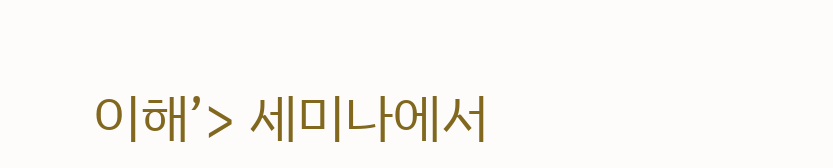이해’> 세미나에서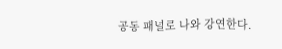공동 패널로 나와 강연한다.